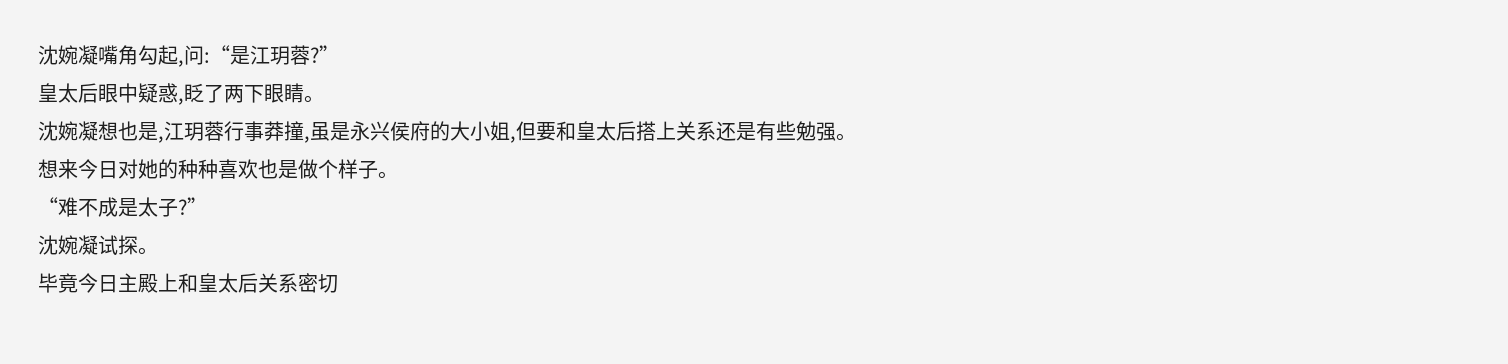沈婉凝嘴角勾起,问:“是江玥蓉?”
皇太后眼中疑惑,眨了两下眼睛。
沈婉凝想也是,江玥蓉行事莽撞,虽是永兴侯府的大小姐,但要和皇太后搭上关系还是有些勉强。
想来今日对她的种种喜欢也是做个样子。
“难不成是太子?”
沈婉凝试探。
毕竟今日主殿上和皇太后关系密切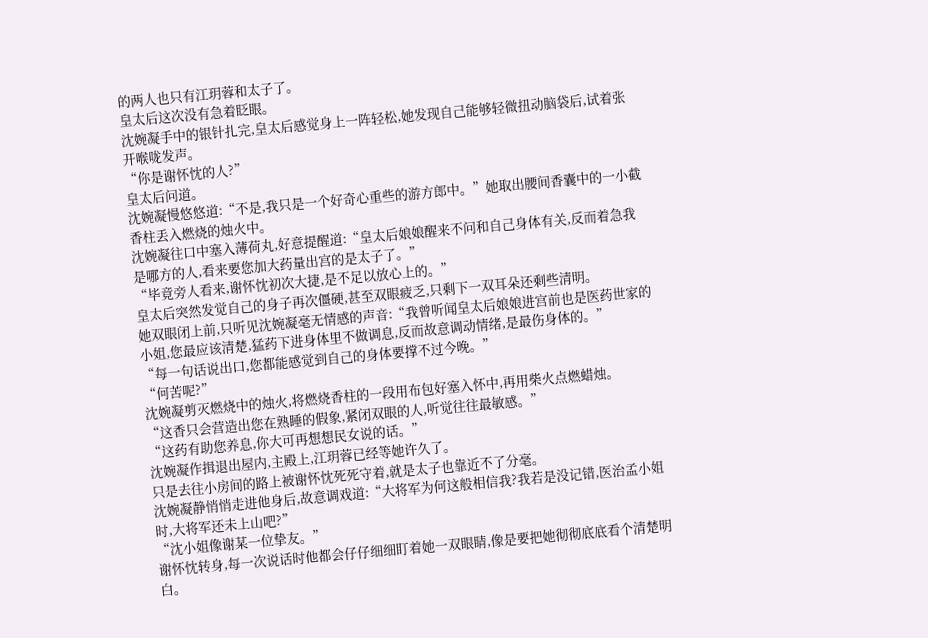的两人也只有江玥蓉和太子了。
皇太后这次没有急着眨眼。
沈婉凝手中的银针扎完,皇太后感觉身上一阵轻松,她发现自己能够轻微扭动脑袋后,试着张开喉咙发声。
“你是谢怀忱的人?”
皇太后问道。
沈婉凝慢悠悠道:“不是,我只是一个好奇心重些的游方郎中。”她取出腰间香囊中的一小截香柱丢入燃烧的烛火中。
沈婉凝往口中塞入薄荷丸,好意提醒道:“皇太后娘娘醒来不问和自己身体有关,反而着急我是哪方的人,看来要您加大药量出宫的是太子了。”
“毕竟旁人看来,谢怀忱初次大捷,是不足以放心上的。”
皇太后突然发觉自己的身子再次僵硬,甚至双眼疲乏,只剩下一双耳朵还剩些清明。
她双眼闭上前,只听见沈婉凝毫无情感的声音:“我曾听闻皇太后娘娘进宫前也是医药世家的小姐,您最应该清楚,猛药下进身体里不做调息,反而故意调动情绪,是最伤身体的。”
“每一句话说出口,您都能感觉到自己的身体要撑不过今晚。”
“何苦呢?”
沈婉凝剪灭燃烧中的烛火,将燃烧香柱的一段用布包好塞入怀中,再用柴火点燃蜡烛。
“这香只会营造出您在熟睡的假象,紧闭双眼的人,听觉往往最敏感。”
“这药有助您养息,你大可再想想民女说的话。”
沈婉凝作揖退出屋内,主殿上,江玥蓉已经等她许久了。
只是去往小房间的路上被谢怀忱死死守着,就是太子也靠近不了分毫。
沈婉凝静悄悄走进他身后,故意调戏道:“大将军为何这般相信我?我若是没记错,医治孟小姐时,大将军还未上山吧?”
“沈小姐像谢某一位挚友。”
谢怀忱转身,每一次说话时他都会仔仔细细盯着她一双眼睛,像是要把她彻彻底底看个清楚明白。